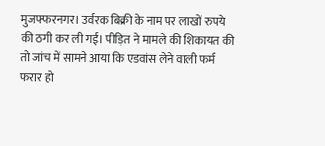मुजफ्फरनगर। उर्वरक बिक्री के नाम पर लाखों रुपये की ठगी कर ली गई। पीड़ित ने मामले की शिकायत की तो जांच में सामने आया कि एडवांस लेने वाली फर्म फरार हो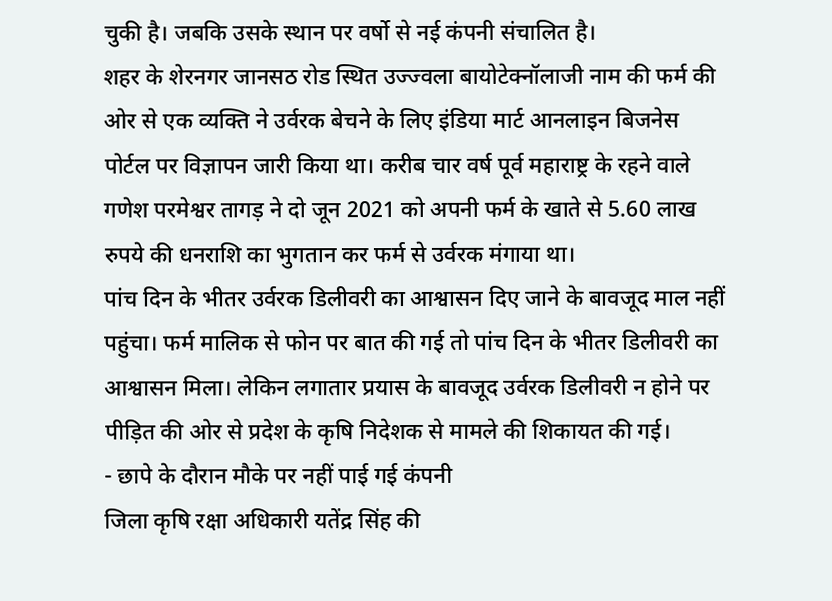चुकी है। जबकि उसके स्थान पर वर्षो से नई कंपनी संचालित है।
शहर के शेरनगर जानसठ रोड स्थित उज्ज्वला बायोटेक्नॉलाजी नाम की फर्म की ओर से एक व्यक्ति ने उर्वरक बेचने के लिए इंडिया मार्ट आनलाइन बिजनेस पोर्टल पर विज्ञापन जारी किया था। करीब चार वर्ष पूर्व महाराष्ट्र के रहने वाले गणेश परमेश्वर तागड़ ने दो जून 2021 को अपनी फर्म के खाते से 5.60 लाख रुपये की धनराशि का भुगतान कर फर्म से उर्वरक मंगाया था।
पांच दिन के भीतर उर्वरक डिलीवरी का आश्वासन दिए जाने के बावजूद माल नहीं पहुंचा। फर्म मालिक से फोन पर बात की गई तो पांच दिन के भीतर डिलीवरी का आश्वासन मिला। लेकिन लगातार प्रयास के बावजूद उर्वरक डिलीवरी न होने पर पीड़ित की ओर से प्रदेश के कृषि निदेशक से मामले की शिकायत की गई।
- छापे के दौरान मौके पर नहीं पाई गई कंपनी
जिला कृषि रक्षा अधिकारी यतेंद्र सिंह की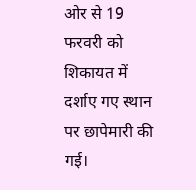ओर से 19 फरवरी को शिकायत में दर्शाए गए स्थान पर छापेमारी की गई।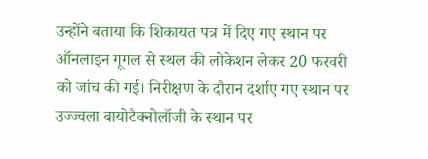उन्होंने बताया कि शिकायत पत्र में दिए गए स्थान पर ऑनलाइन गूगल से स्थल की लोकेशन लेकर 20 फरवरी को जांच की गई। निरीक्षण के दौरान दर्शाए गए स्थान पर उज्ज्वला बायोटैक्नोलॉजी के स्थान पर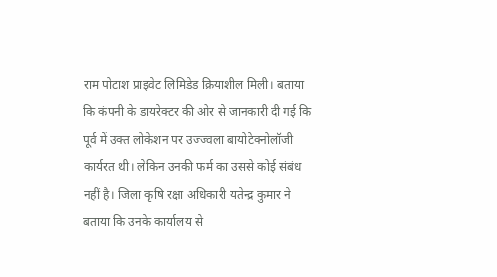राम पोटाश प्राइवेट लिमिडेड क्रियाशील मिली। बताया कि कंपनी के डायरेक्टर की ओर से जानकारी दी गई कि पूर्व में उक्त लोकेशन पर उज्ज्वला बायोटेक्नोलॉजी कार्यरत थी। लेकिन उनकी फर्म का उससे कोई संबंध नहीं है। जिला कृषि रक्षा अधिकारी यतेन्द्र कुमार ने बताया कि उनके कार्यालय से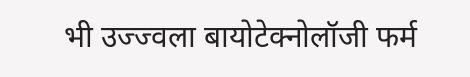भी उज्ज्वला बायोटेक्नोलॉजी फर्म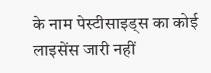के नाम पेस्टीसाइड्स का कोई लाइसेंस जारी नहीं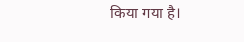किया गया है।